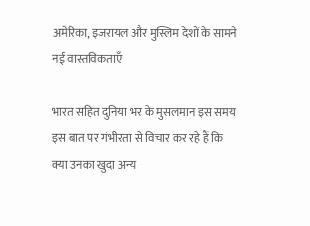अमेरिका, इजरायल और मुस्लिम देशों के सामने नई वास्तविकताएँ

भारत सहित दुनिया भर के मुसलमान इस समय इस बात पर गंभीरता से विचार कर रहे हैं कि क्या उनका खुदा अन्य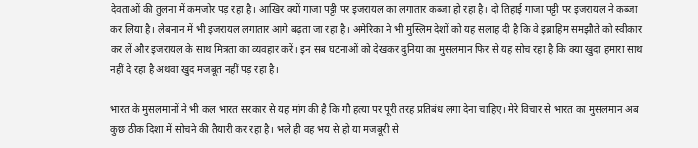देवताओं की तुलना में कमजोर पड़ रहा है। आखिर क्यों गाजा पट्टी पर इजरायल का लगातार कब्जा हो रहा है। दो तिहाई गाजा पट्टी पर इजरायल ने कब्जा कर लिया है। लेबनान में भी इजरायल लगातार आगे बढ़ता जा रहा है। अमेरिका ने भी मुस्लिम देशों को यह सलाह दी है कि वे इब्राहिम समझौते को स्वीकार कर लें और इजरायल के साथ मित्रता का व्यवहार करें। इन सब घटनाओं को देखकर दुनिया का मुसलमान फिर से यह सोच रहा है कि क्या खुदा हमारा साथ नहीं दे रहा है अथवा खुद मजबूत नहीं पड़ रहा है।

भारत के मुसलमानों ने भी कल भारत सरकार से यह मांग की है कि गौ हत्या पर पूरी तरह प्रतिबंध लगा देना चाहिए। मेरे विचार से भारत का मुसलमान अब कुछ ठीक दिशा में सोचने की तैयारी कर रहा है। भले ही वह भय से हो या मजबूरी से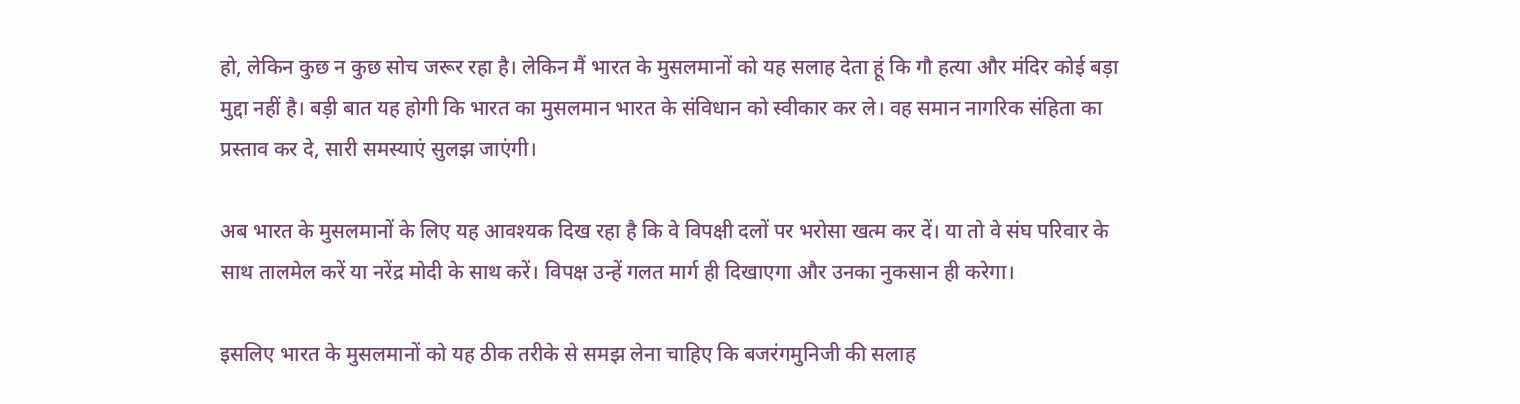हो, लेकिन कुछ न कुछ सोच जरूर रहा है। लेकिन मैं भारत के मुसलमानों को यह सलाह देता हूं कि गौ हत्या और मंदिर कोई बड़ा मुद्दा नहीं है। बड़ी बात यह होगी कि भारत का मुसलमान भारत के संविधान को स्वीकार कर ले। वह समान नागरिक संहिता का प्रस्ताव कर दे, सारी समस्याएं सुलझ जाएंगी।

अब भारत के मुसलमानों के लिए यह आवश्यक दिख रहा है कि वे विपक्षी दलों पर भरोसा खत्म कर दें। या तो वे संघ परिवार के साथ तालमेल करें या नरेंद्र मोदी के साथ करें। विपक्ष उन्हें गलत मार्ग ही दिखाएगा और उनका नुकसान ही करेगा।

इसलिए भारत के मुसलमानों को यह ठीक तरीके से समझ लेना चाहिए कि बजरंगमुनिजी की सलाह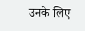उनके लिए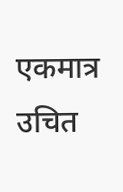एकमात्र उचित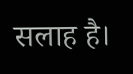सलाह है।